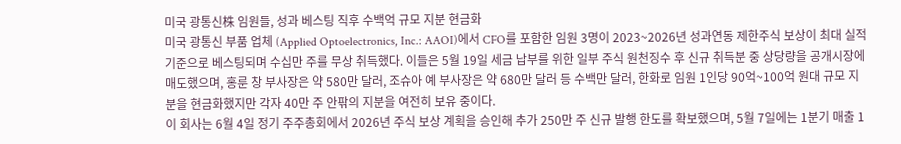미국 광통신株 임원들, 성과 베스팅 직후 수백억 규모 지분 현금화
미국 광통신 부품 업체 (Applied Optoelectronics, Inc.: AAOI)에서 CFO를 포함한 임원 3명이 2023~2026년 성과연동 제한주식 보상이 최대 실적 기준으로 베스팅되며 수십만 주를 무상 취득했다. 이들은 5월 19일 세금 납부를 위한 일부 주식 원천징수 후 신규 취득분 중 상당량을 공개시장에 매도했으며, 홍룬 창 부사장은 약 580만 달러, 조슈아 예 부사장은 약 680만 달러 등 수백만 달러, 한화로 임원 1인당 90억~100억 원대 규모 지분을 현금화했지만 각자 40만 주 안팎의 지분을 여전히 보유 중이다.
이 회사는 6월 4일 정기 주주총회에서 2026년 주식 보상 계획을 승인해 추가 250만 주 신규 발행 한도를 확보했으며, 5월 7일에는 1분기 매출 1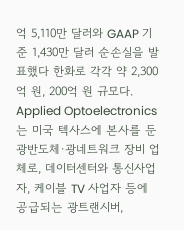억 5,110만 달러와 GAAP 기준 1,430만 달러 순손실을 발표했다 한화로 각각 약 2,300억 원, 200억 원 규모다.
Applied Optoelectronics는 미국 텍사스에 본사를 둔 광반도체·광네트워크 장비 업체로, 데이터센터와 통신사업자, 케이블 TV 사업자 등에 공급되는 광트랜시버,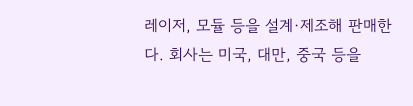레이저, 모듈 등을 설계·제조해 판매한다. 회사는 미국, 대만, 중국 등을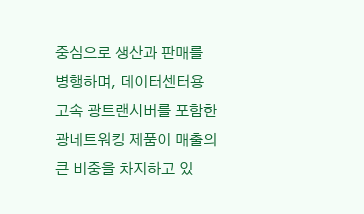중심으로 생산과 판매를 병행하며, 데이터센터용 고속 광트랜시버를 포함한 광네트워킹 제품이 매출의 큰 비중을 차지하고 있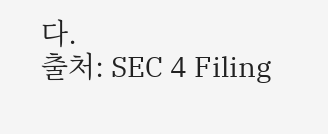다.
출처: SEC 4 Filing